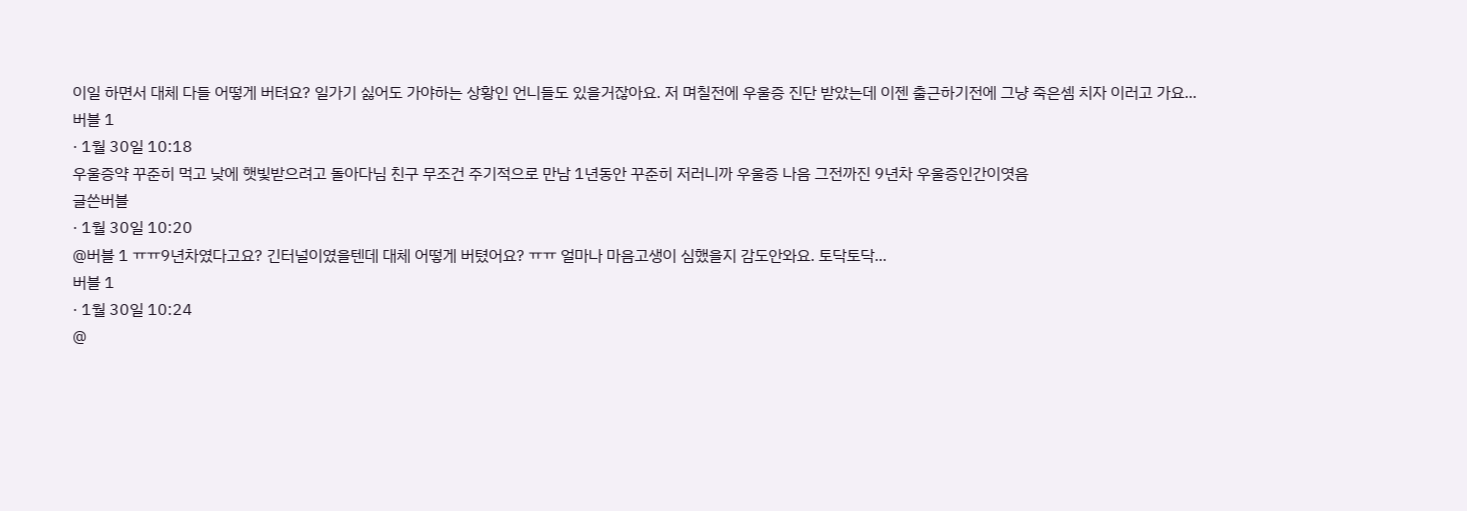이일 하면서 대체 다들 어떻게 버텨요? 일가기 싫어도 가야하는 상황인 언니들도 있을거잖아요. 저 며칠전에 우울증 진단 받았는데 이젠 출근하기전에 그냥 죽은셈 치자 이러고 가요...
버블 1
· 1월 30일 10:18
우울증약 꾸준히 먹고 낮에 햇빛받으려고 돌아다님 친구 무조건 주기적으로 만남 1년동안 꾸준히 저러니까 우울증 나음 그전까진 9년차 우울증인간이엿음
글쓴버블
· 1월 30일 10:20
@버블 1 ㅠㅠ9년차였다고요? 긴터널이였을텐데 대체 어떻게 버텼어요? ㅠㅠ 얼마나 마음고생이 심했을지 감도안와요. 토닥토닥...
버블 1
· 1월 30일 10:24
@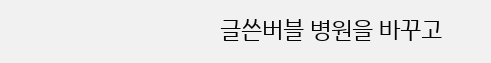글쓴버블 병원을 바꾸고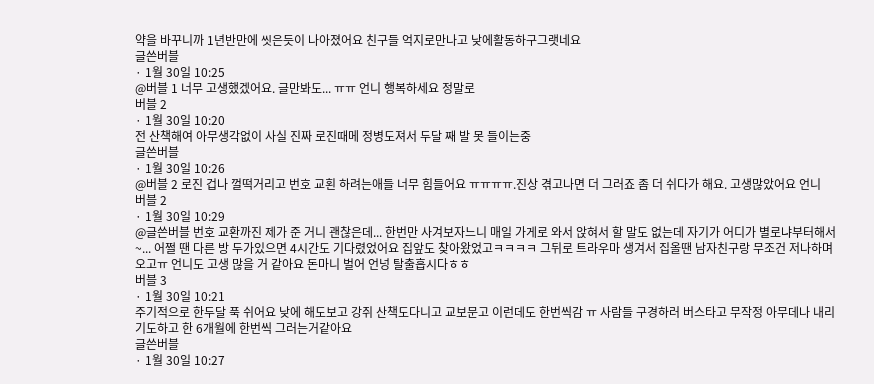약을 바꾸니까 1년반만에 씻은듯이 나아졌어요 친구들 억지로만나고 낮에활동하구그랫네요
글쓴버블
· 1월 30일 10:25
@버블 1 너무 고생했겠어요. 글만봐도... ㅠㅠ 언니 행복하세요 정말로
버블 2
· 1월 30일 10:20
전 산책해여 아무생각없이 사실 진짜 로진때메 정병도져서 두달 째 발 못 들이는중
글쓴버블
· 1월 30일 10:26
@버블 2 로진 겁나 껄떡거리고 번호 교횐 하려는애들 너무 힘들어요 ㅠㅠㅠㅠ.진상 겪고나면 더 그러죠 좀 더 쉬다가 해요. 고생많았어요 언니
버블 2
· 1월 30일 10:29
@글쓴버블 번호 교환까진 제가 준 거니 괜찮은데... 한번만 사겨보자느니 매일 가게로 와서 앉혀서 할 말도 없는데 자기가 어디가 별로냐부터해서~... 어쩔 땐 다른 방 두가있으면 4시간도 기다렸었어요 집앞도 찾아왔었고ㅋㅋㅋㅋ 그뒤로 트라우마 생겨서 집올땐 남자친구랑 무조건 저나하며오고ㅠ 언니도 고생 많을 거 같아요 돈마니 벌어 언넝 탈출흡시다ㅎㅎ
버블 3
· 1월 30일 10:21
주기적으로 한두달 푹 쉬어요 낮에 해도보고 강쥐 산책도다니고 교보문고 이런데도 한번씩감 ㅠ 사람들 구경하러 버스타고 무작정 아무데나 내리기도하고 한 6개월에 한번씩 그러는거같아요
글쓴버블
· 1월 30일 10:27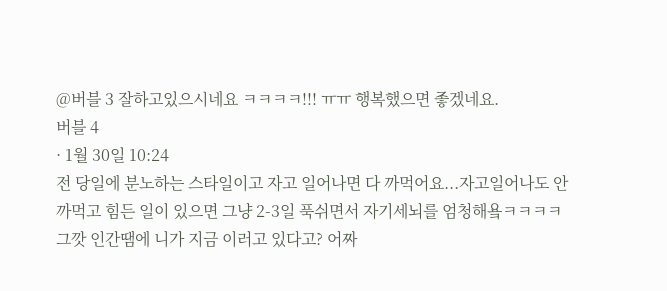@버블 3 잘하고있으시네요 ㅋㅋㅋㅋ!!! ㅠㅠ 행복했으면 좋겠네요.
버블 4
· 1월 30일 10:24
전 당일에 분노하는 스타일이고 자고 일어나면 다 까먹어요...자고일어나도 안까먹고 힘든 일이 있으면 그냥 2-3일 푹쉬면서 자기세뇌를 엄청해욬ㅋㅋㅋㅋ 그깟 인간땜에 니가 지금 이러고 있다고? 어짜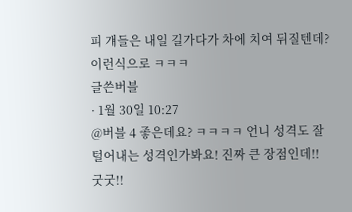피 걔들은 내일 길가다가 차에 치여 뒤질텐데? 이런식으로 ㅋㅋㅋ
글쓴버블
· 1월 30일 10:27
@버블 4 좋은데요? ㅋㅋㅋㅋ 언니 성격도 잘 털어내는 성격인가봐요! 진짜 큰 장점인데!! 굿굿!!